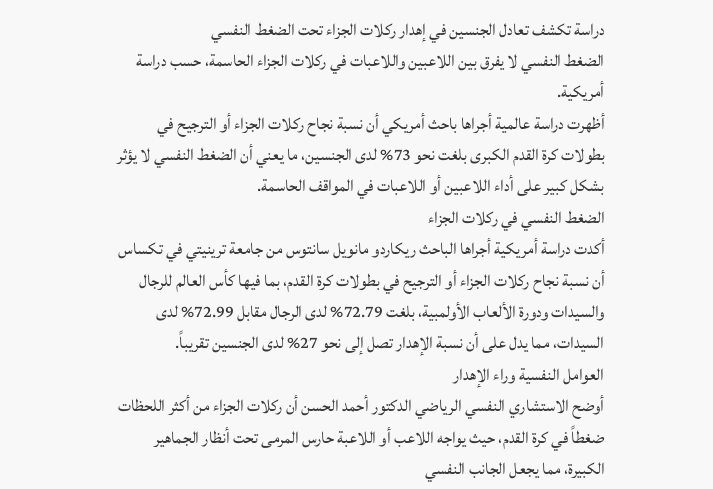دراسة تكشف تعادل الجنسين في إهدار ركلات الجزاء تحت الضغط النفسي
الضغط النفسي لا يفرق بين اللاعبين واللاعبات في ركلات الجزاء الحاسمة، حسب دراسة أمريكية.
أظهرت دراسة عالمية أجراها باحث أمريكي أن نسبة نجاح ركلات الجزاء أو الترجيح في بطولات كرة القدم الكبرى بلغت نحو 73% لدى الجنسين، ما يعني أن الضغط النفسي لا يؤثر بشكل كبير على أداء اللاعبين أو اللاعبات في المواقف الحاسمة.
الضغط النفسي في ركلات الجزاء
أكدت دراسة أمريكية أجراها الباحث ريكاردو مانويل سانتوس من جامعة ترينيتي في تكساس أن نسبة نجاح ركلات الجزاء أو الترجيح في بطولات كرة القدم، بما فيها كأس العالم للرجال والسيدات ودورة الألعاب الأولمبية، بلغت 72.79% لدى الرجال مقابل 72.99% لدى السيدات، مما يدل على أن نسبة الإهدار تصل إلى نحو 27% لدى الجنسين تقريباً.
العوامل النفسية وراء الإهدار
أوضح الاستشاري النفسي الرياضي الدكتور أحمد الحسن أن ركلات الجزاء من أكثر اللحظات ضغطاً في كرة القدم، حيث يواجه اللاعب أو اللاعبة حارس المرمى تحت أنظار الجماهير الكبيرة، مما يجعل الجانب النفسي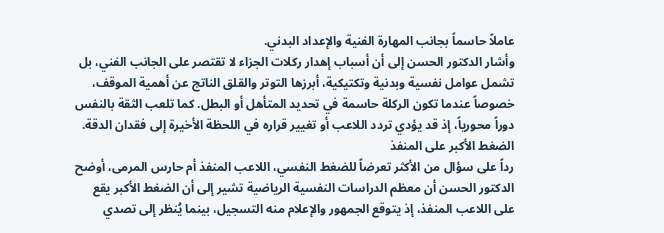عاملاً حاسماً بجانب المهارة الفنية والإعداد البدني.
وأشار الدكتور الحسن إلى أن أسباب إهدار ركلات الجزاء لا تقتصر على الجانب الفني، بل تشمل عوامل نفسية وبدنية وتكتيكية، أبرزها التوتر والقلق الناتج عن أهمية الموقف، خصوصاً عندما تكون الركلة حاسمة في تحديد المتأهل أو البطل. كما تلعب الثقة بالنفس دوراً محورياً، إذ قد يؤدي تردد اللاعب أو تغيير قراره في اللحظة الأخيرة إلى فقدان الدقة.
الضغط الأكبر على المنفذ
رداً على سؤال من الأكثر تعرضاً للضغط النفسي، اللاعب المنفذ أم حارس المرمى، أوضح الدكتور الحسن أن معظم الدراسات النفسية الرياضية تشير إلى أن الضغط الأكبر يقع على اللاعب المنفذ، إذ يتوقع الجمهور والإعلام منه التسجيل، بينما يُنظر إلى تصدي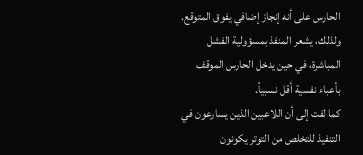الحارس على أنه إنجاز إضافي يفوق المتوقع. ولذلك، يشعر المنفذ بمسؤولية الفشل المباشرة، في حين يدخل الحارس الموقف بأعباء نفسية أقل نسبياً.
كما لفت إلى أن اللاعبين الذين يسارعون في التنفيذ للتخلص من التوتر يكونون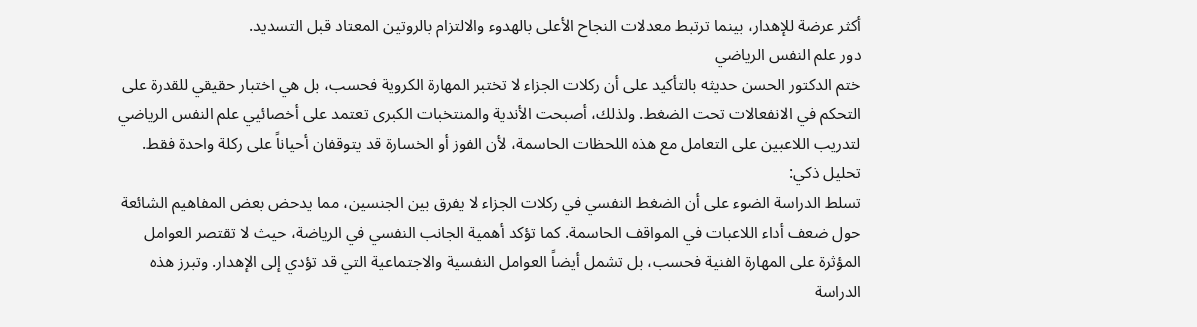أكثر عرضة للإهدار، بينما ترتبط معدلات النجاح الأعلى بالهدوء والالتزام بالروتين المعتاد قبل التسديد.
دور علم النفس الرياضي
ختم الدكتور الحسن حديثه بالتأكيد على أن ركلات الجزاء لا تختبر المهارة الكروية فحسب، بل هي اختبار حقيقي للقدرة على التحكم في الانفعالات تحت الضغط. ولذلك، أصبحت الأندية والمنتخبات الكبرى تعتمد على أخصائيي علم النفس الرياضي لتدريب اللاعبين على التعامل مع هذه اللحظات الحاسمة، لأن الفوز أو الخسارة قد يتوقفان أحياناً على ركلة واحدة فقط.
تحليل ذكي:
تسلط الدراسة الضوء على أن الضغط النفسي في ركلات الجزاء لا يفرق بين الجنسين، مما يدحض بعض المفاهيم الشائعة حول ضعف أداء اللاعبات في المواقف الحاسمة. كما تؤكد أهمية الجانب النفسي في الرياضة، حيث لا تقتصر العوامل المؤثرة على المهارة الفنية فحسب، بل تشمل أيضاً العوامل النفسية والاجتماعية التي قد تؤدي إلى الإهدار. وتبرز هذه الدراسة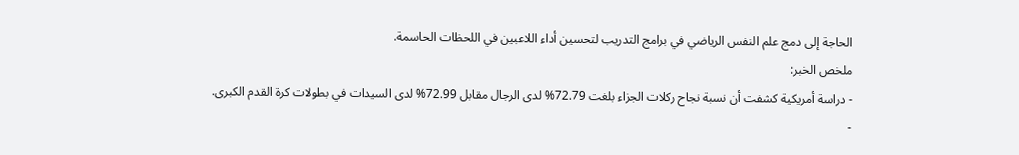الحاجة إلى دمج علم النفس الرياضي في برامج التدريب لتحسين أداء اللاعبين في اللحظات الحاسمة.
ملخص الخبر:
- دراسة أمريكية كشفت أن نسبة نجاح ركلات الجزاء بلغت 72.79% لدى الرجال مقابل 72.99% لدى السيدات في بطولات كرة القدم الكبرى.
-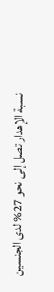نسبة الإهدار تصل إلى نحو 27% لدى الجنسين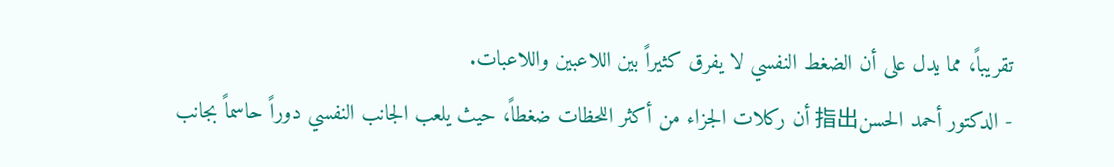تقريباً، مما يدل على أن الضغط النفسي لا يفرق كثيراً بين اللاعبين واللاعبات.
- الدكتور أحمد الحسن指出 أن ركلات الجزاء من أكثر اللحظات ضغطاً، حيث يلعب الجانب النفسي دوراً حاسماً بجانب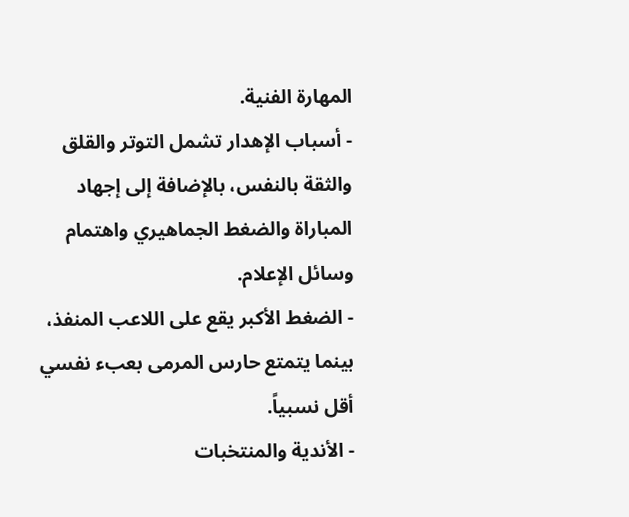المهارة الفنية.
- أسباب الإهدار تشمل التوتر والقلق والثقة بالنفس، بالإضافة إلى إجهاد المباراة والضغط الجماهيري واهتمام وسائل الإعلام.
- الضغط الأكبر يقع على اللاعب المنفذ، بينما يتمتع حارس المرمى بعبء نفسي أقل نسبياً.
- الأندية والمنتخبات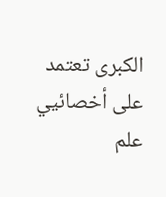الكبرى تعتمد على أخصائيي علم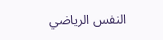النفس الرياضي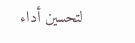لتحسين أداء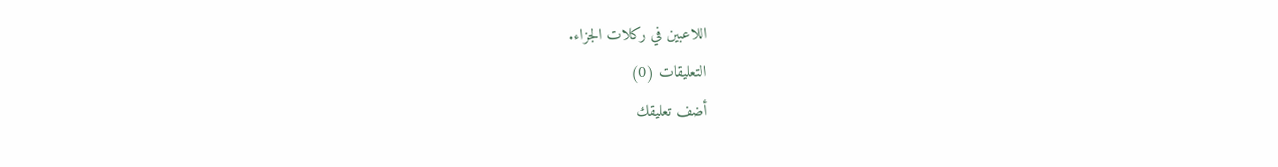اللاعبين في ركلات الجزاء.
التعليقات (0)
أضف تعليقك